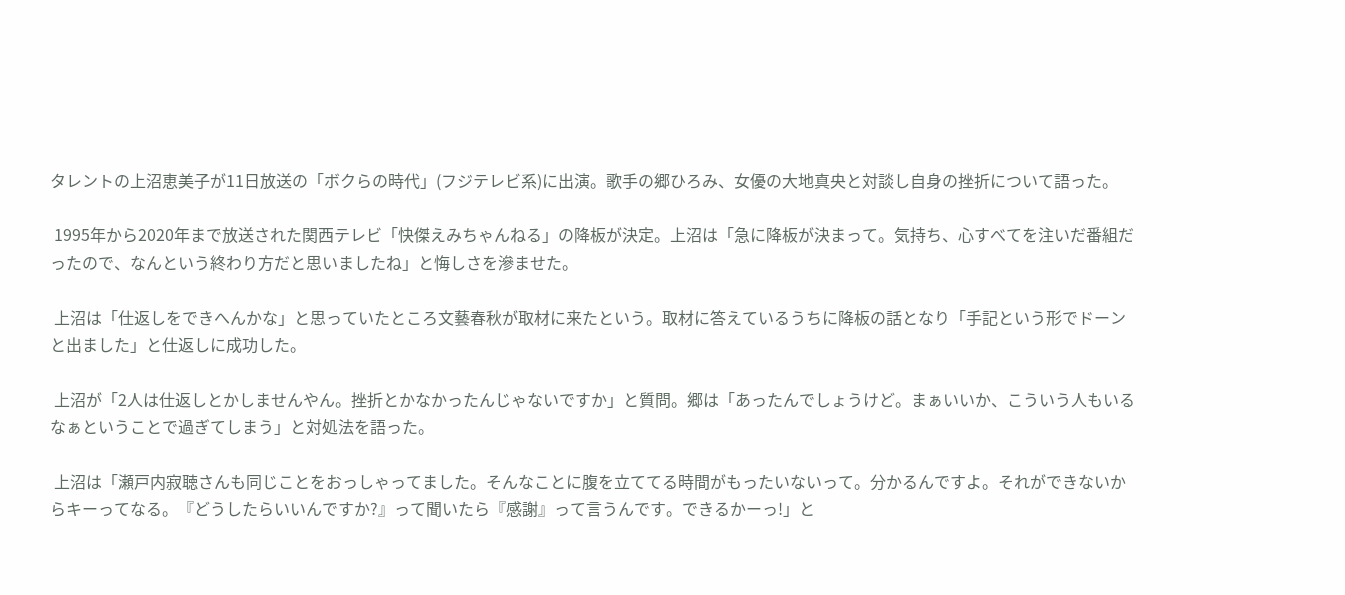タレントの上沼恵美子が11日放送の「ボクらの時代」(フジテレビ系)に出演。歌手の郷ひろみ、女優の大地真央と対談し自身の挫折について語った。

 1995年から2020年まで放送された関西テレビ「快傑えみちゃんねる」の降板が決定。上沼は「急に降板が決まって。気持ち、心すべてを注いだ番組だったので、なんという終わり方だと思いましたね」と悔しさを滲ませた。

 上沼は「仕返しをできへんかな」と思っていたところ文藝春秋が取材に来たという。取材に答えているうちに降板の話となり「手記という形でドーンと出ました」と仕返しに成功した。

 上沼が「2人は仕返しとかしませんやん。挫折とかなかったんじゃないですか」と質問。郷は「あったんでしょうけど。まぁいいか、こういう人もいるなぁということで過ぎてしまう」と対処法を語った。

 上沼は「瀬戸内寂聴さんも同じことをおっしゃってました。そんなことに腹を立ててる時間がもったいないって。分かるんですよ。それができないからキーってなる。『どうしたらいいんですか?』って聞いたら『感謝』って言うんです。できるかーっ!」と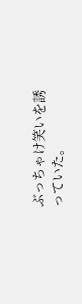ぶっちゃけ笑いを誘っていた。